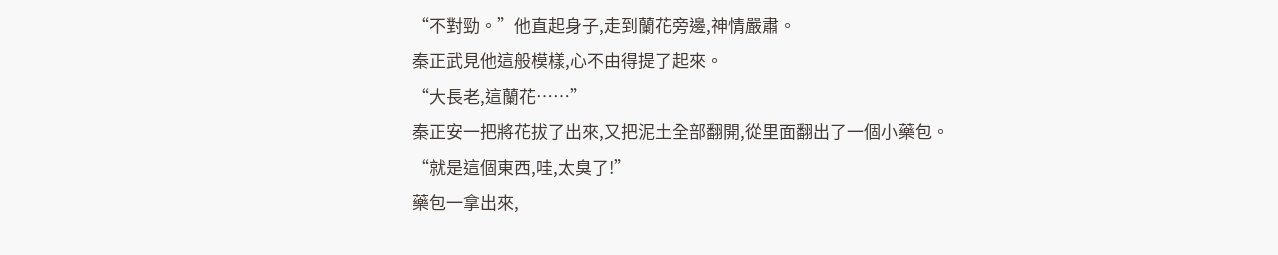“不對勁。”他直起身子,走到蘭花旁邊,神情嚴肅。
秦正武見他這般模樣,心不由得提了起來。
“大長老,這蘭花……”
秦正安一把將花拔了出來,又把泥土全部翻開,從里面翻出了一個小藥包。
“就是這個東西,哇,太臭了!”
藥包一拿出來,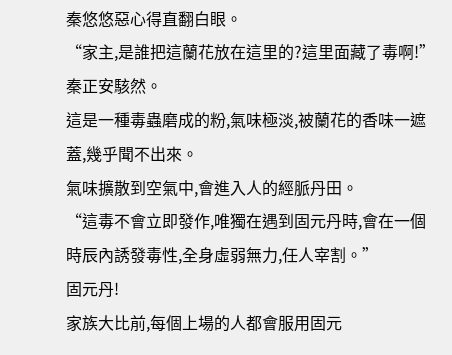秦悠悠惡心得直翻白眼。
“家主,是誰把這蘭花放在這里的?這里面藏了毒啊!”秦正安駭然。
這是一種毒蟲磨成的粉,氣味極淡,被蘭花的香味一遮蓋,幾乎聞不出來。
氣味擴散到空氣中,會進入人的經脈丹田。
“這毒不會立即發作,唯獨在遇到固元丹時,會在一個時辰內誘發毒性,全身虛弱無力,任人宰割。”
固元丹!
家族大比前,每個上場的人都會服用固元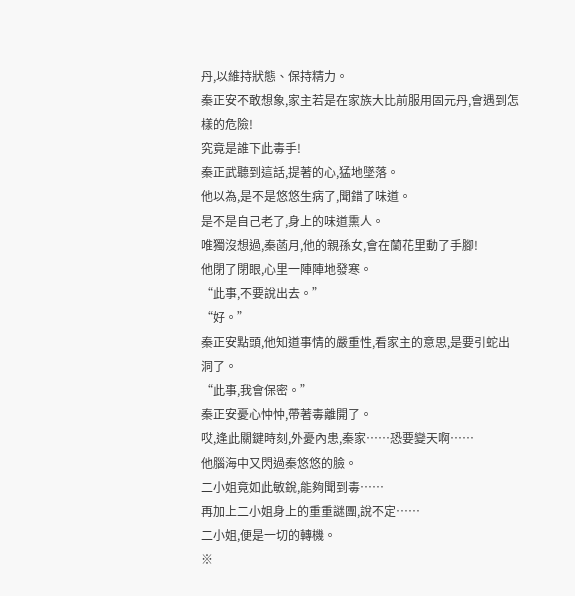丹,以維持狀態、保持精力。
秦正安不敢想象,家主若是在家族大比前服用固元丹,會遇到怎樣的危險!
究竟是誰下此毒手!
秦正武聽到這話,提著的心,猛地墜落。
他以為,是不是悠悠生病了,聞錯了味道。
是不是自己老了,身上的味道熏人。
唯獨沒想過,秦菡月,他的親孫女,會在蘭花里動了手腳!
他閉了閉眼,心里一陣陣地發寒。
“此事,不要說出去。”
“好。”
秦正安點頭,他知道事情的嚴重性,看家主的意思,是要引蛇出洞了。
“此事,我會保密。”
秦正安憂心忡忡,帶著毒離開了。
哎,逢此關鍵時刻,外憂內患,秦家……恐要變天啊……
他腦海中又閃過秦悠悠的臉。
二小姐竟如此敏銳,能夠聞到毒……
再加上二小姐身上的重重謎團,說不定……
二小姐,便是一切的轉機。
※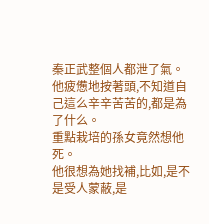秦正武整個人都泄了氣。
他疲憊地按著頭,不知道自己這么辛辛苦苦的,都是為了什么。
重點栽培的孫女竟然想他死。
他很想為她找補,比如,是不是受人蒙蔽,是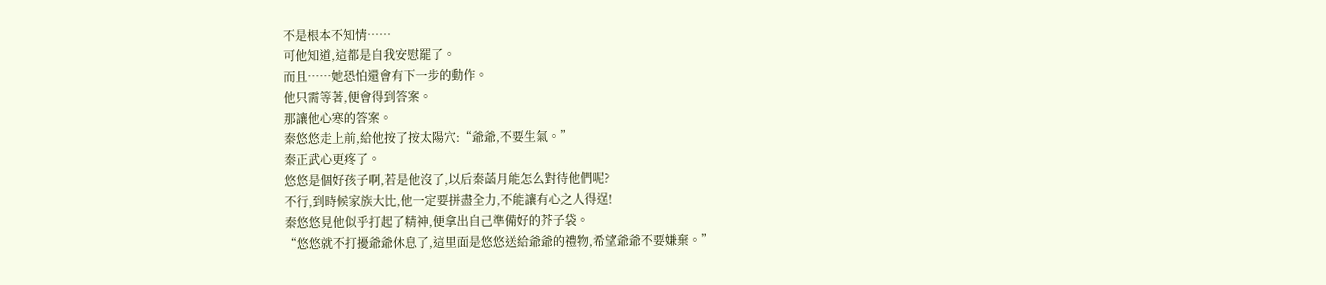不是根本不知情……
可他知道,這都是自我安慰罷了。
而且……她恐怕還會有下一步的動作。
他只需等著,便會得到答案。
那讓他心寒的答案。
秦悠悠走上前,給他按了按太陽穴:“爺爺,不要生氣。”
秦正武心更疼了。
悠悠是個好孩子啊,若是他沒了,以后秦菡月能怎么對待他們呢?
不行,到時候家族大比,他一定要拼盡全力,不能讓有心之人得逞!
秦悠悠見他似乎打起了精神,便拿出自己準備好的芥子袋。
“悠悠就不打擾爺爺休息了,這里面是悠悠送給爺爺的禮物,希望爺爺不要嫌棄。”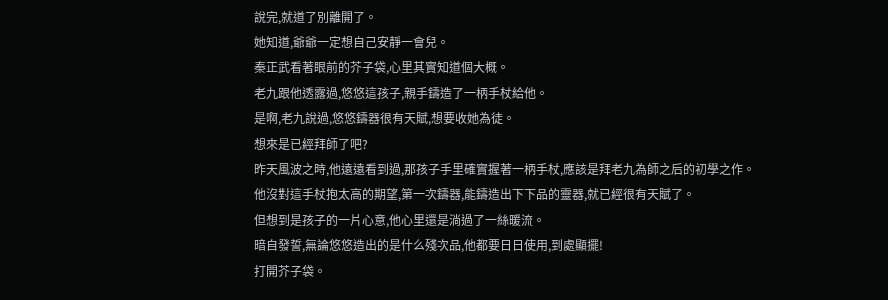說完,就道了別離開了。
她知道,爺爺一定想自己安靜一會兒。
秦正武看著眼前的芥子袋,心里其實知道個大概。
老九跟他透露過,悠悠這孩子,親手鑄造了一柄手杖給他。
是啊,老九說過,悠悠鑄器很有天賦,想要收她為徒。
想來是已經拜師了吧?
昨天風波之時,他遠遠看到過,那孩子手里確實握著一柄手杖,應該是拜老九為師之后的初學之作。
他沒對這手杖抱太高的期望,第一次鑄器,能鑄造出下下品的靈器,就已經很有天賦了。
但想到是孩子的一片心意,他心里還是淌過了一絲暖流。
暗自發誓,無論悠悠造出的是什么殘次品,他都要日日使用,到處顯擺!
打開芥子袋。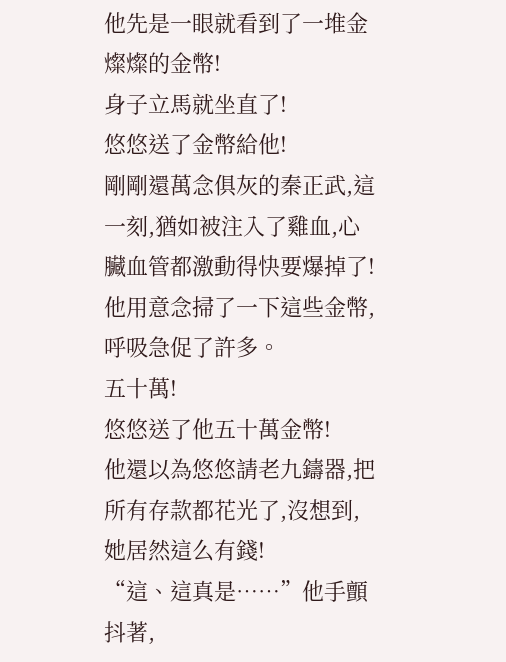他先是一眼就看到了一堆金燦燦的金幣!
身子立馬就坐直了!
悠悠送了金幣給他!
剛剛還萬念俱灰的秦正武,這一刻,猶如被注入了雞血,心臟血管都激動得快要爆掉了!
他用意念掃了一下這些金幣,呼吸急促了許多。
五十萬!
悠悠送了他五十萬金幣!
他還以為悠悠請老九鑄器,把所有存款都花光了,沒想到,她居然這么有錢!
“這、這真是……”他手顫抖著,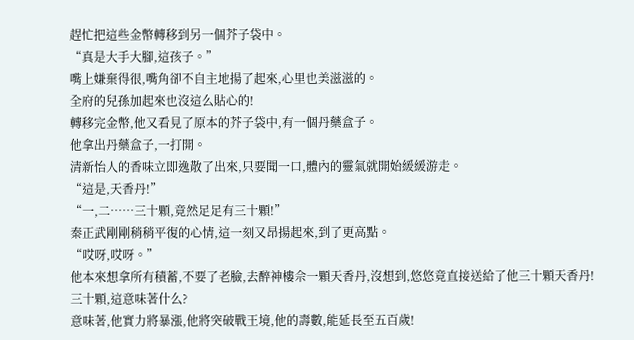趕忙把這些金幣轉移到另一個芥子袋中。
“真是大手大腳,這孩子。”
嘴上嫌棄得很,嘴角卻不自主地揚了起來,心里也美滋滋的。
全府的兒孫加起來也沒這么貼心的!
轉移完金幣,他又看見了原本的芥子袋中,有一個丹藥盒子。
他拿出丹藥盒子,一打開。
清新怡人的香味立即逸散了出來,只要聞一口,體內的靈氣就開始緩緩游走。
“這是,天香丹!”
“一,二……三十顆,竟然足足有三十顆!”
秦正武剛剛稍稍平復的心情,這一刻又昂揚起來,到了更高點。
“哎呀,哎呀。”
他本來想拿所有積蓄,不要了老臉,去醉神樓佘一顆天香丹,沒想到,悠悠竟直接送給了他三十顆天香丹!
三十顆,這意味著什么?
意味著,他實力將暴漲,他將突破戰王境,他的壽數,能延長至五百歲!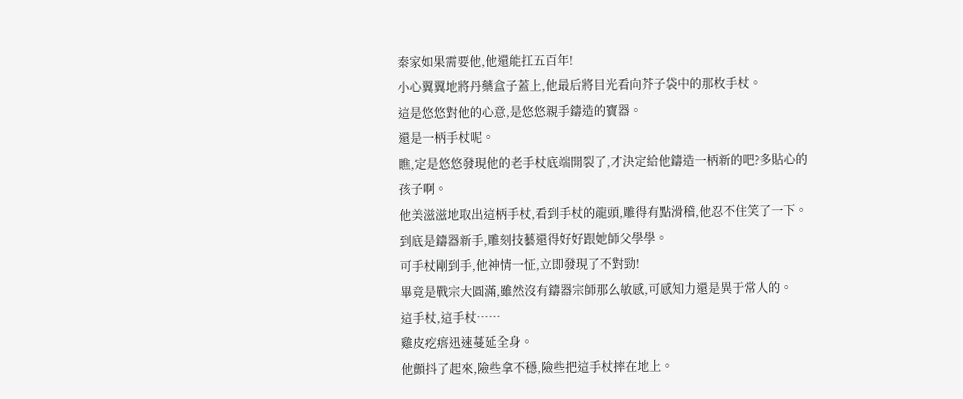秦家如果需要他,他還能扛五百年!
小心翼翼地將丹藥盒子蓋上,他最后將目光看向芥子袋中的那枚手杖。
這是悠悠對他的心意,是悠悠親手鑄造的寶器。
還是一柄手杖呢。
瞧,定是悠悠發現他的老手杖底端開裂了,才決定給他鑄造一柄新的吧?多貼心的孩子啊。
他美滋滋地取出這柄手杖,看到手杖的龍頭,雕得有點滑稽,他忍不住笑了一下。
到底是鑄器新手,雕刻技藝還得好好跟她師父學學。
可手杖剛到手,他神情一怔,立即發現了不對勁!
畢竟是戰宗大圓滿,雖然沒有鑄器宗師那么敏感,可感知力還是異于常人的。
這手杖,這手杖……
雞皮疙瘩迅速蔓延全身。
他顫抖了起來,險些拿不穩,險些把這手杖摔在地上。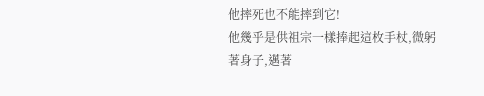他摔死也不能摔到它!
他幾乎是供祖宗一樣捧起這枚手杖,微躬著身子,邁著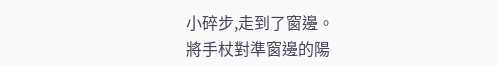小碎步,走到了窗邊。
將手杖對準窗邊的陽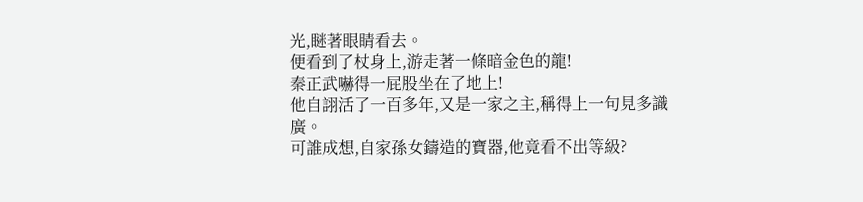光,瞇著眼睛看去。
便看到了杖身上,游走著一條暗金色的龍!
秦正武嚇得一屁股坐在了地上!
他自詡活了一百多年,又是一家之主,稱得上一句見多識廣。
可誰成想,自家孫女鑄造的寶器,他竟看不出等級?